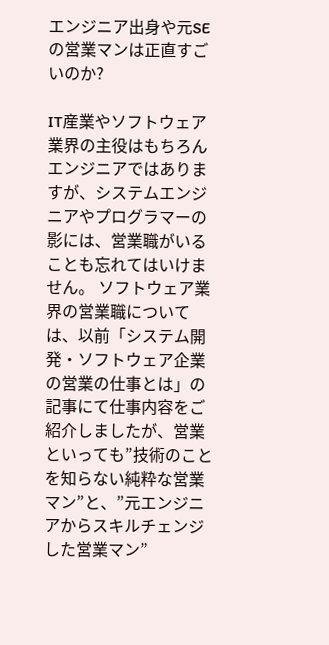エンジニア出身や元SEの営業マンは正直すごいのか?

IT産業やソフトウェア業界の主役はもちろんエンジニアではありますが、システムエンジニアやプログラマーの影には、営業職がいることも忘れてはいけません。 ソフトウェア業界の営業職については、以前「システム開発・ソフトウェア企業の営業の仕事とは」の記事にて仕事内容をご紹介しましたが、営業といっても”技術のことを知らない純粋な営業マン”と、”元エンジニアからスキルチェンジした営業マン”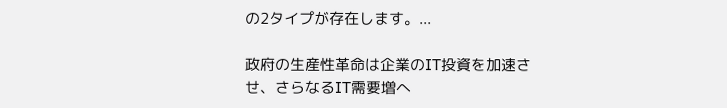の2タイプが存在します。...

政府の生産性革命は企業のIT投資を加速させ、さらなるIT需要増へ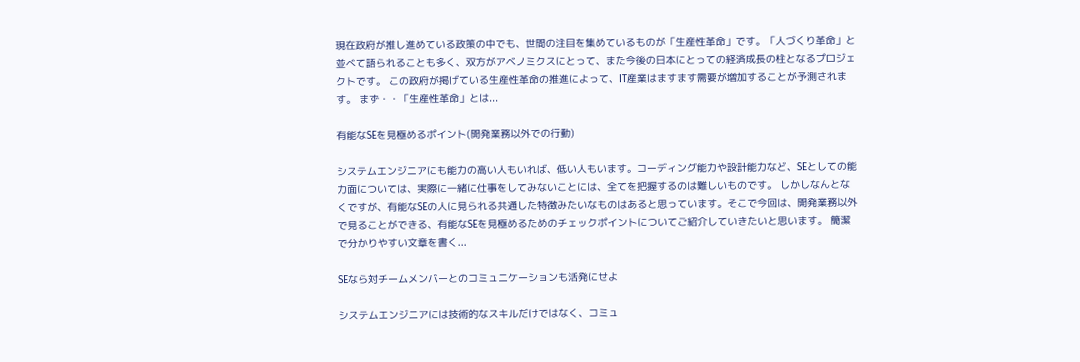現在政府が推し進めている政策の中でも、世間の注目を集めているものが「生産性革命」です。「人づくり革命」と並べて語られることも多く、双方がアベノミクスにとって、また今後の日本にとっての経済成長の柱となるプロジェクトです。 この政府が掲げている生産性革命の推進によって、IT産業はますます需要が増加することが予測されます。 まず・・「生産性革命」とは...

有能なSEを見極めるポイント(開発業務以外での行動)

システムエンジニアにも能力の高い人もいれば、低い人もいます。コーディング能力や設計能力など、SEとしての能力面については、実際に一緒に仕事をしてみないことには、全てを把握するのは難しいものです。 しかしなんとなくですが、有能なSEの人に見られる共通した特徴みたいなものはあると思っています。そこで今回は、開発業務以外で見ることができる、有能なSEを見極めるためのチェックポイントについてご紹介していきたいと思います。 簡潔で分かりやすい文章を書く...

SEなら対チームメンバーとのコミュニケーションも活発にせよ

システムエンジニアには技術的なスキルだけではなく、コミュ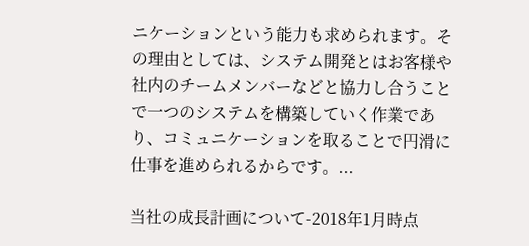ニケーションという能力も求められます。その理由としては、システム開発とはお客様や社内のチームメンバーなどと協力し合うことで一つのシステムを構築していく作業であり、コミュニケーションを取ることで円滑に仕事を進められるからです。...

当社の成長計画について-2018年1月時点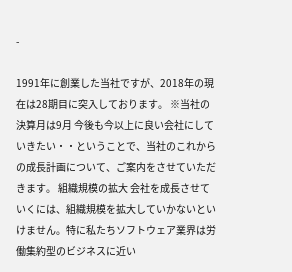-

1991年に創業した当社ですが、2018年の現在は28期目に突入しております。 ※当社の決算月は9月 今後も今以上に良い会社にしていきたい・・ということで、当社のこれからの成長計画について、ご案内をさせていただきます。 組織規模の拡大 会社を成長させていくには、組織規模を拡大していかないといけません。特に私たちソフトウェア業界は労働集約型のビジネスに近い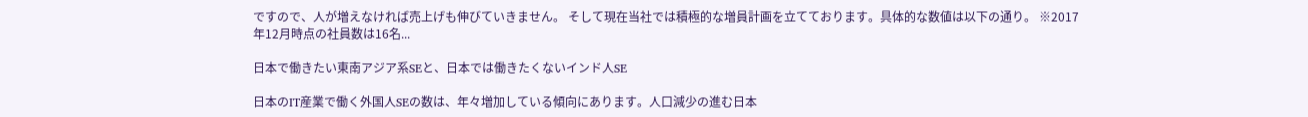ですので、人が増えなければ売上げも伸びていきません。 そして現在当社では積極的な増員計画を立てております。具体的な数値は以下の通り。 ※2017年12月時点の社員数は16名...

日本で働きたい東南アジア系SEと、日本では働きたくないインド人SE

日本のIT産業で働く外国人SEの数は、年々増加している傾向にあります。人口減少の進む日本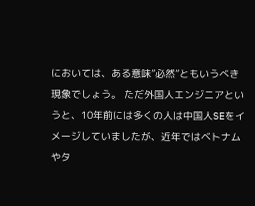においては、ある意味”必然”ともいうべき現象でしょう。 ただ外国人エンジニアというと、10年前には多くの人は中国人SEをイメージしていましたが、近年ではベトナムやタ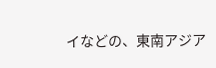イなどの、東南アジア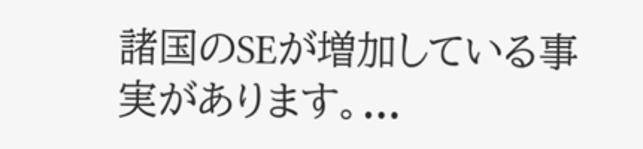諸国のSEが増加している事実があります。...